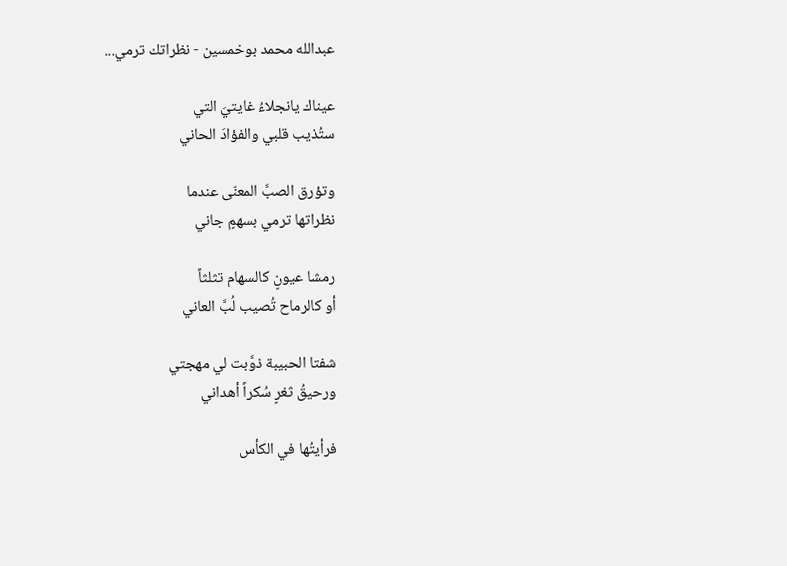عبدالله محمد بوخمسين - نظراتك ترمي...

عيناك يانجلاءُ غايتيَ التي
ستُذيب قلبي والفؤادَ الحاني

وتؤرق الصبَّ المعنّى عندما
نظراتها ترمي بسهمٍ جاني

رمشا عيونٍ كالسهام تثلثاً
أو كالرماح تُصيب لُبَّ العاني

شفتا الحبيبة ذوَّبت لي مهجتي
ورحيقُ ثغرٍ سُكراً أهداني

فرأيتُها في الكأس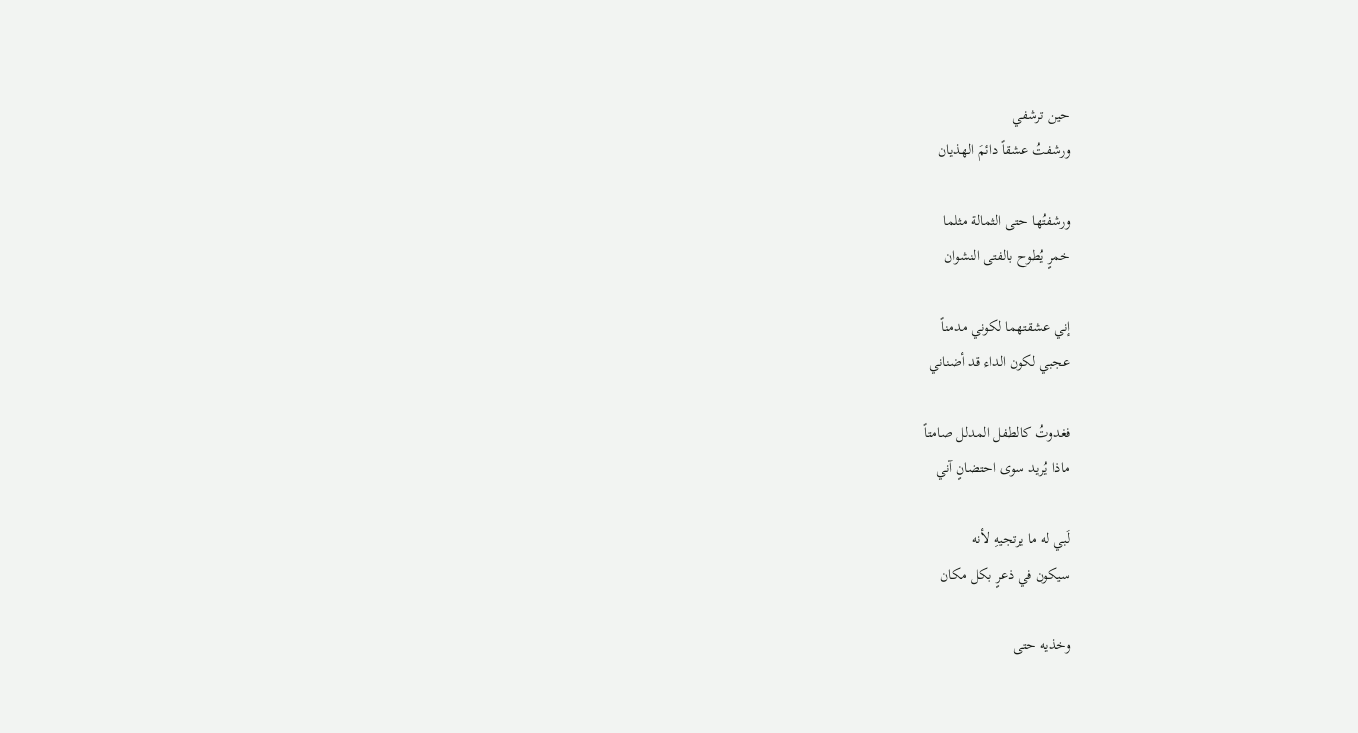حين ترشفي
ورشفتُ عشقاً دائمَ الهذيان

ورشفتُها حتى الثمالة مثلما
خمرٍ يُطوح بالفتى النشوان

إني عشقتهما لكوني مدمناً
عجبي لكون الداء قد أضناني

فغدوتُ كالطفل المدلل صامتاً
ماذا يُريد سوى احتضانٍ آني

لَبي له ما يرتجيهِ لأنه
سيكون في ذعرٍ بكل مكان

وخذيه حتى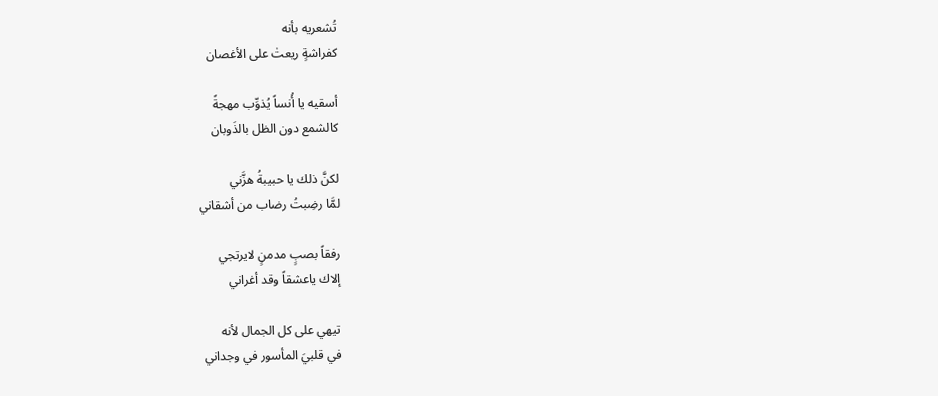تُشعريه بأنه
كفراشةٍ ريعتٰ على الأغصان

أسقيه يا أُنساً يُذوِّب مهجةً
كالشمع دون الظل بالذَوبان

لكنَّ ذلك يا حبيبةُ هزَّني
لمَّا رضِبتُ رضاب من أشقاني

رفقاً بصبٍ مدمنٍ لايرتجي
إلاك ياعشقاً وقد أغراني

تيهي على كل الجمال لأنه
في قلبيَ المأسور في وجداني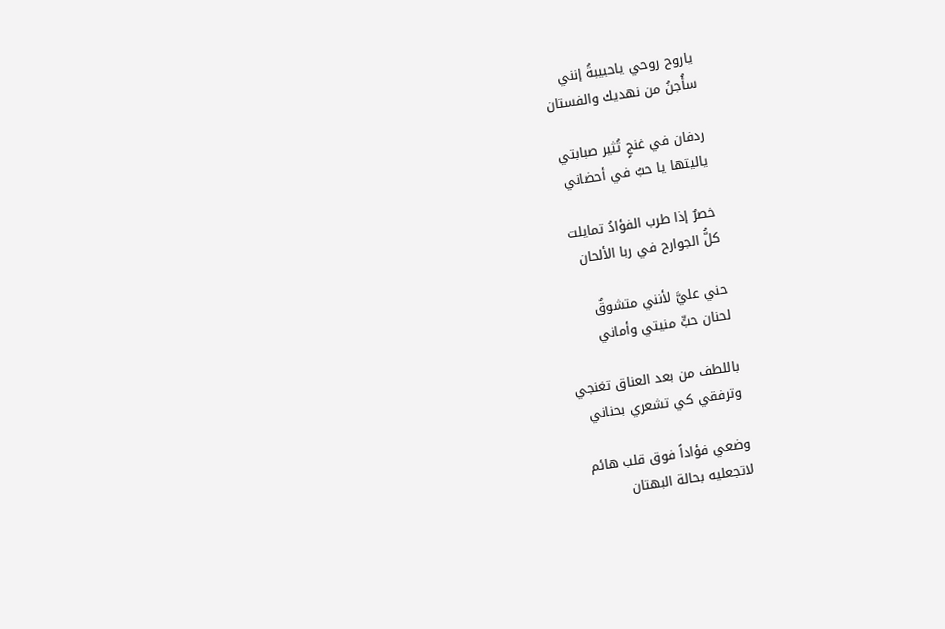ياروح روحي ياحبيبةُ إنني
سأُجنُ من نهديك والفستان

ردفان في غنجٍ تُثير صبابتي
ياليتها يا حبُ في أحضاني

خصرٌ إذا طرب الفؤادُ تمايلت
كلُّ الجوارح في ربا الألحان

حني عليَّ لأنني متشوقٌ
لحنان حبٍّ منيتي وأماني

باللطف من بعد العناق تغنجي
وترفقي كي تشعري بحناني

وضعي فؤاداً فوق قلب هائم
لاتجعليه بحالة البهتان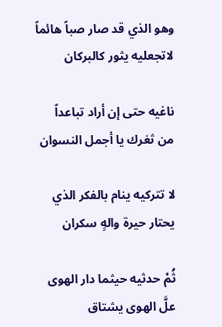وهو الذي قد صار صباً هائماً
لاتجعليه يثور كالبركان

ناغيه حتى إن أراد تباعداً
من ثغرك يا أجمل النسوان

لا تتركيه ينام بالفكر الذي
يحتار حيرة والهٍ سكران

ثُمْ حدثيه حيثما دار الهوى
علَّ الهوى يشتاق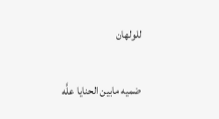للولهان

ضميه مابين الحنايا علَّه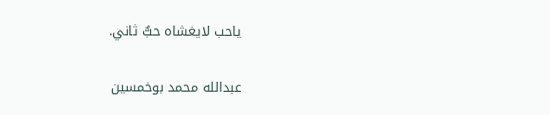ياحب لايغشاه حبٌّ ثاني.

عبدالله محمد بوخمسين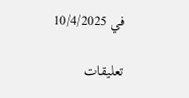في 10/4/2025

تعليقات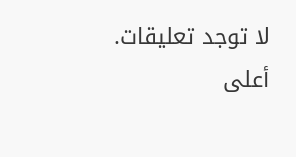لا توجد تعليقات.
أعلى